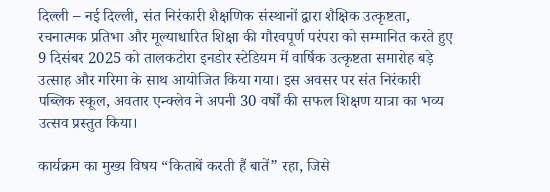दिल्ली – नई दिल्ली, संत निरंकारी शैक्षणिक संस्थानों द्वारा शैक्षिक उत्कृष्टता, रचनात्मक प्रतिभा और मूल्याधारित शिक्षा की गौरवपूर्ण परंपरा को सम्मानित करते हुए 9 दिसंबर 2025 को तालकटोरा इनडोर स्टेडियम में वार्षिक उत्कृष्टता समारोह बड़े उत्साह और गरिमा के साथ आयोजित किया गया। इस अवसर पर संत निरंकारी पब्लिक स्कूल, अवतार एन्क्लेव ने अपनी 30 वर्षों की सफल शिक्षण यात्रा का भव्य उत्सव प्रस्तुत किया।

कार्यक्रम का मुख्य विषय “किताबें करती हैं बातें” रहा, जिसे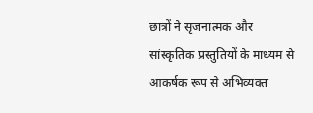छात्रों ने सृजनात्मक और सांस्कृतिक प्रस्तुतियों के माध्यम से आकर्षक रूप से अभिव्यक्त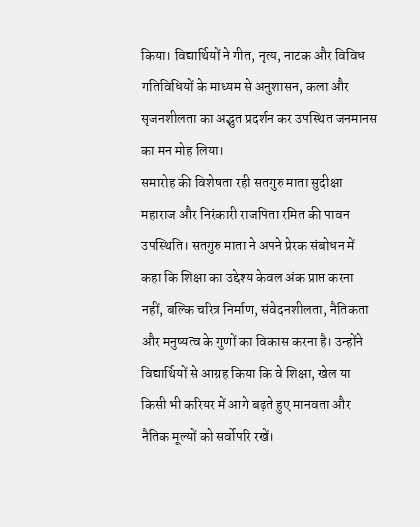किया। विद्यार्थियों ने गीत, नृत्य, नाटक और विविध गतिविधियों के माध्यम से अनुशासन, कला और सृजनशीलता का अद्भुत प्रदर्शन कर उपस्थित जनमानस का मन मोह लिया।
समारोह की विशेषता रही सतगुरु माता सुदीक्षा महाराज और निरंकारी राजपिता रमित की पावन उपस्थिति। सतगुरु माता ने अपने प्रेरक संबोधन में कहा कि शिक्षा का उद्देश्य केवल अंक प्राप्त करना नहीं, बल्कि चरित्र निर्माण, संवेदनशीलता, नैतिकता और मनुष्यत्व के गुणों का विकास करना है। उन्होंने विद्यार्थियों से आग्रह किया कि वे शिक्षा, खेल या किसी भी करियर में आगे बढ़ते हुए मानवता और नैतिक मूल्यों को सर्वोपरि रखें।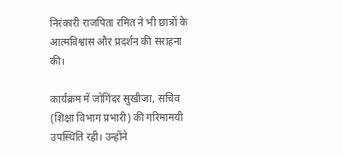निरंकारी राजपिता रमित ने भी छात्रों के आत्मविश्वास और प्रदर्शन की सराहना की।

कार्यक्रम में जोगिंदर सुखीजा, सचिव (शिक्षा विभाग प्रभारी) की गरिमामयी उपस्थिति रही। उन्होंने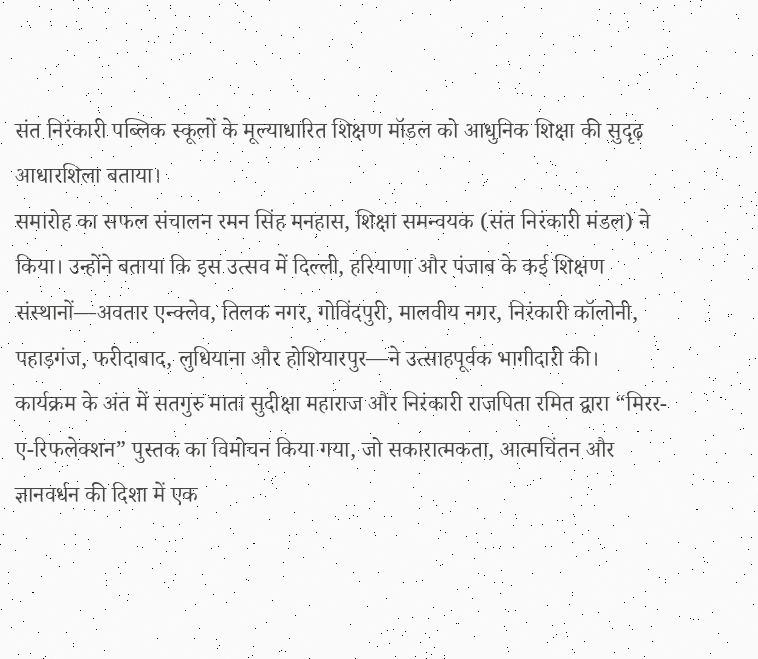संत निरंकारी पब्लिक स्कूलों के मूल्याधारित शिक्षण मॉडल को आधुनिक शिक्षा की सुदृढ़ आधारशिला बताया।
समारोह का सफल संचालन रमन सिंह मनहास, शिक्षा समन्वयक (संत निरंकारी मंडल) ने किया। उन्होंने बताया कि इस उत्सव में दिल्ली, हरियाणा और पंजाब के कई शिक्षण संस्थानों—अवतार एन्क्लेव, तिलक नगर, गोविंदपुरी, मालवीय नगर, निरंकारी कॉलोनी, पहाड़गंज, फरीदाबाद, लुधियाना और होशियारपुर—ने उत्साहपूर्वक भागीदारी की।
कार्यक्रम के अंत में सतगुरु माता सुदीक्षा महाराज और निरंकारी राजपिता रमित द्वारा “मिरर-ए-रिफलेक्शन” पुस्तक का विमोचन किया गया, जो सकारात्मकता, आत्मचिंतन और ज्ञानवर्धन की दिशा में एक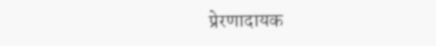प्रेरणादायक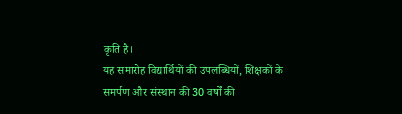कृति है।
यह समारोह विद्यार्थियों की उपलब्धियों, शिक्षकों के समर्पण और संस्थान की 30 वर्षों की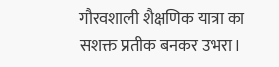गौरवशाली शैक्षणिक यात्रा का सशक्त प्रतीक बनकर उभरा।